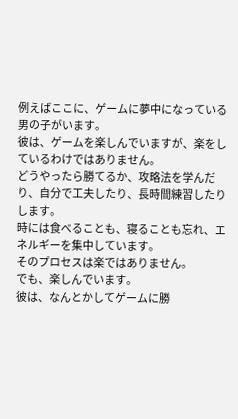例えばここに、ゲームに夢中になっている男の子がいます。
彼は、ゲームを楽しんでいますが、楽をしているわけではありません。
どうやったら勝てるか、攻略法を学んだり、自分で工夫したり、長時間練習したりします。
時には食べることも、寝ることも忘れ、エネルギーを集中しています。
そのプロセスは楽ではありません。
でも、楽しんでいます。
彼は、なんとかしてゲームに勝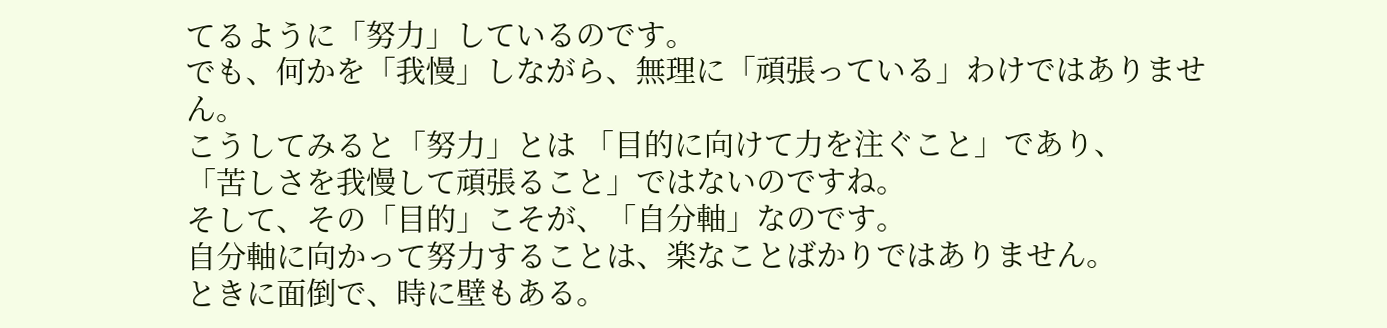てるように「努力」しているのです。
でも、何かを「我慢」しながら、無理に「頑張っている」わけではありません。
こうしてみると「努力」とは 「目的に向けて力を注ぐこと」であり、
「苦しさを我慢して頑張ること」ではないのですね。
そして、その「目的」こそが、「自分軸」なのです。
自分軸に向かって努力することは、楽なことばかりではありません。
ときに面倒で、時に壁もある。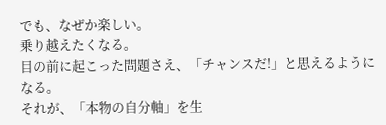でも、なぜか楽しい。
乗り越えたくなる。
目の前に起こった問題さえ、「チャンスだ!」と思えるようになる。
それが、「本物の自分軸」を生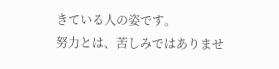きている人の姿です。
努力とは、苦しみではありませ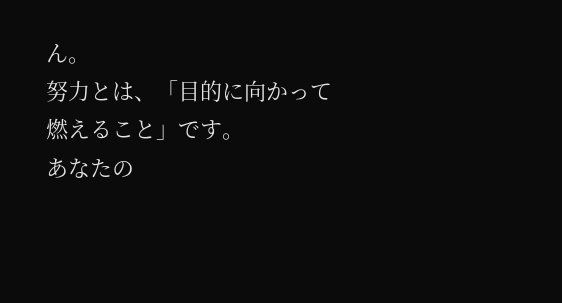ん。
努力とは、「目的に向かって燃えること」です。
あなたの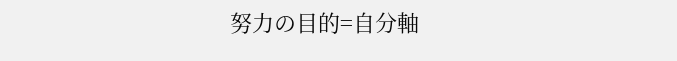努力の目的=自分軸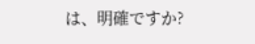は、明確ですか?